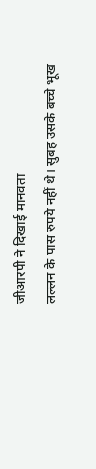जीआरपी ने दिखाई मानवता
लल्लन के पास रुपये नहीं थे। सुबह उसके बच्चे भूख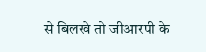से बिलखे तो जीआरपी के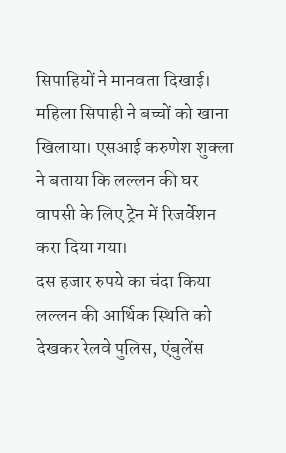सिपाहियों ने मानवता दिखाई। महिला सिपाही ने बच्चों को खाना खिलाया। एसआई करुणेश शुक्ला ने बताया कि लल्लन की घर वापसी के लिए ट्रेन में रिजर्वेशन करा दिया गया।
दस हजार रुपये का चंदा किया
लल्लन की आर्थिक स्थिति को देखकर रेलवे पुलिस, एंबुलेंस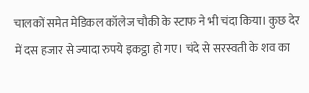चालकों समेत मेडिकल कॉलेज चौकी के स्टाफ ने भी चंदा किया। कुछ देर में दस हजार से ज्यादा रुपये इकट्ठा हो गए। चंदे से सरस्वती के शव का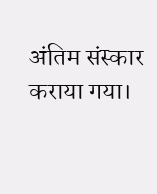अंतिम संस्कार कराया गया।